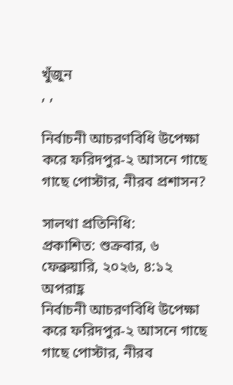খুঁজুন
, ,

নির্বাচনী আচরণবিধি উপেক্ষা করে ফরিদপুর-২ আসনে গাছে গাছে পোস্টার, নীরব প্রশাসন?

সালথা প্রতিনিধি:
প্রকাশিত: শুক্রবার, ৬ ফেব্রুয়ারি, ২০২৬, ৪:১২ অপরাহ্ণ
নির্বাচনী আচরণবিধি উপেক্ষা করে ফরিদপুর-২ আসনে গাছে গাছে পোস্টার, নীরব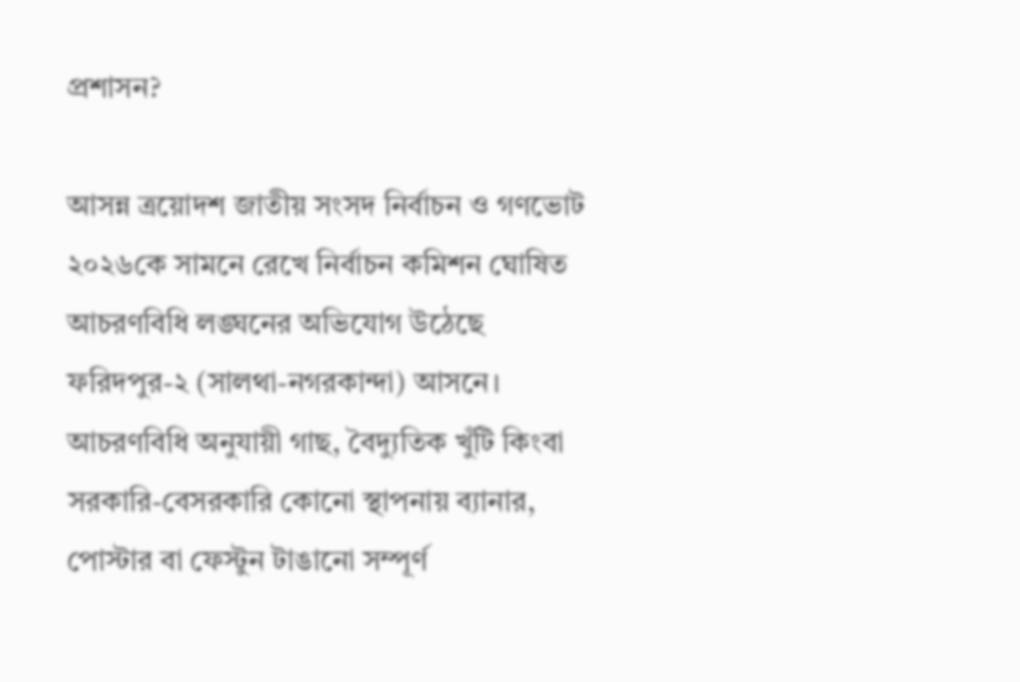প্রশাসন?

আসন্ন ত্রয়োদশ জাতীয় সংসদ নির্বাচন ও গণভোট ২০২৬কে সামনে রেখে নির্বাচন কমিশন ঘোষিত আচরণবিধি লঙ্ঘনের অভিযোগ উঠেছে ফরিদপুর-২ (সালথা-নগরকান্দা) আসনে। আচরণবিধি অনুযায়ী গাছ, বৈদ্যুতিক খুঁটি কিংবা সরকারি-বেসরকারি কোনো স্থাপনায় ব্যানার, পোস্টার বা ফেস্টুন টাঙানো সম্পূর্ণ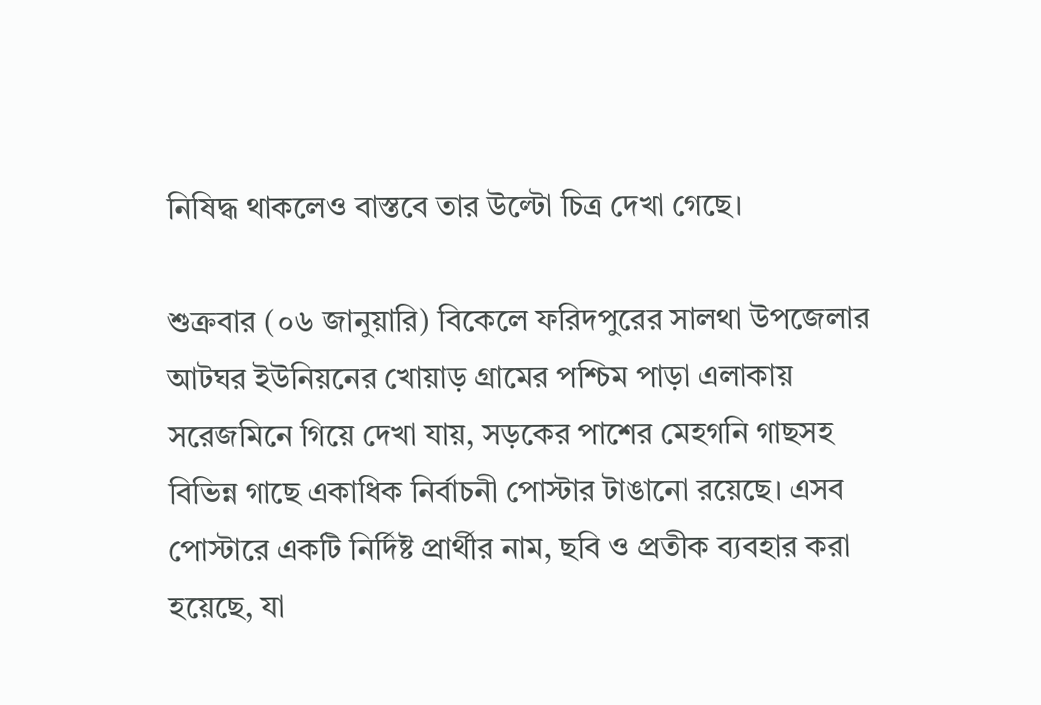নিষিদ্ধ থাকলেও বাস্তবে তার উল্টো চিত্র দেখা গেছে।

শুক্রবার (০৬ জানুয়ারি) বিকেলে ফরিদপুরের সালথা উপজেলার আটঘর ইউনিয়নের খোয়াড় গ্রামের পশ্চিম পাড়া এলাকায় সরেজমিনে গিয়ে দেখা যায়, সড়কের পাশের মেহগনি গাছসহ বিভিন্ন গাছে একাধিক নির্বাচনী পোস্টার টাঙানো রয়েছে। এসব পোস্টারে একটি নির্দিষ্ট প্রার্থীর নাম, ছবি ও প্রতীক ব্যবহার করা হয়েছে, যা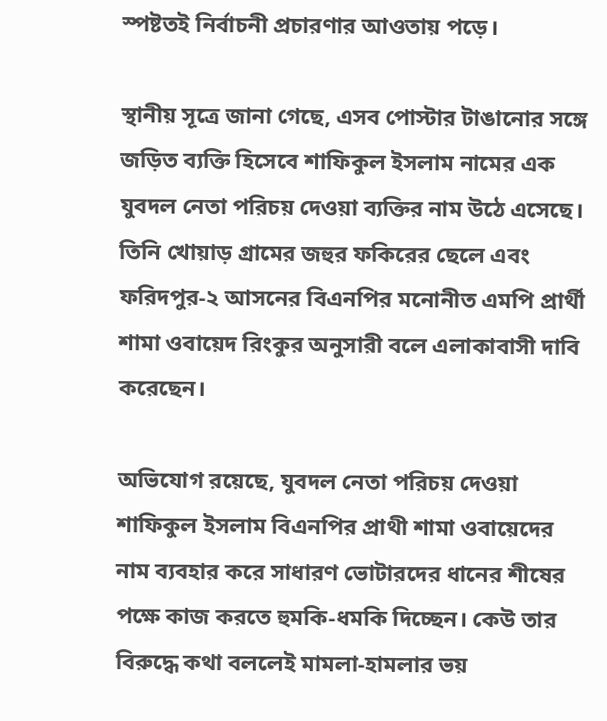স্পষ্টতই নির্বাচনী প্রচারণার আওতায় পড়ে।

স্থানীয় সূত্রে জানা গেছে, এসব পোস্টার টাঙানোর সঙ্গে জড়িত ব্যক্তি হিসেবে শাফিকুল ইসলাম নামের এক যুবদল নেতা পরিচয় দেওয়া ব্যক্তির নাম উঠে এসেছে। তিনি খোয়াড় গ্রামের জহুর ফকিরের ছেলে এবং ফরিদপুর-২ আসনের বিএনপির মনোনীত এমপি প্রার্থী শামা ওবায়েদ রিংকুর অনুসারী বলে এলাকাবাসী দাবি করেছেন।

অভিযোগ রয়েছে, যুবদল নেতা পরিচয় দেওয়া শাফিকুল ইসলাম বিএনপির প্রাথী শামা ওবায়েদের নাম ব্যবহার করে সাধারণ ভোটারদের ধানের শীষের পক্ষে কাজ করতে হুমকি-ধমকি দিচ্ছেন। কেউ তার বিরুদ্ধে কথা বললেই মামলা-হামলার ভয়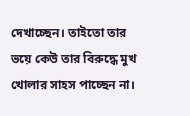দেখাচ্ছেন। তাইতো তার ভয়ে কেউ তার বিরুদ্ধে মুখ খোলার সাহস পাচ্ছেন না।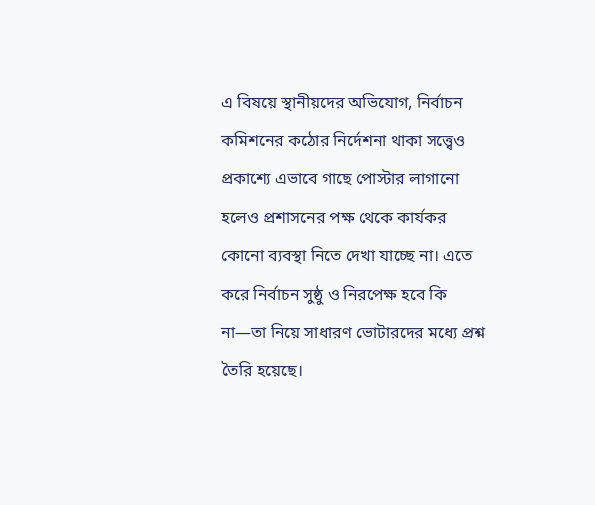এ বিষয়ে স্থানীয়দের অভিযোগ, নির্বাচন কমিশনের কঠোর নির্দেশনা থাকা সত্ত্বেও প্রকাশ্যে এভাবে গাছে পোস্টার লাগানো হলেও প্রশাসনের পক্ষ থেকে কার্যকর কোনো ব্যবস্থা নিতে দেখা যাচ্ছে না। এতে করে নির্বাচন সুষ্ঠু ও নিরপেক্ষ হবে কি না—তা নিয়ে সাধারণ ভোটারদের মধ্যে প্রশ্ন তৈরি হয়েছে।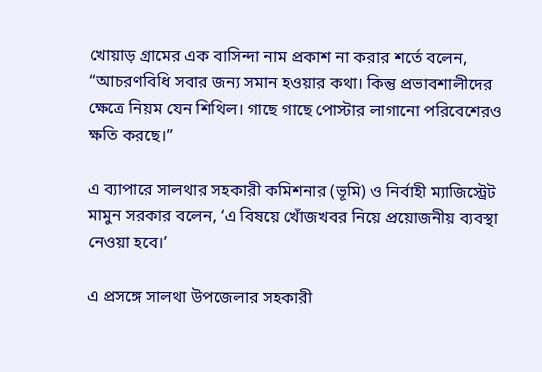খোয়াড় গ্রামের এক বাসিন্দা নাম প্রকাশ না করার শর্তে বলেন, “আচরণবিধি সবার জন্য সমান হওয়ার কথা। কিন্তু প্রভাবশালীদের ক্ষেত্রে নিয়ম যেন শিথিল। গাছে গাছে পোস্টার লাগানো পরিবেশেরও ক্ষতি করছে।”

এ ব্যাপারে সালথার সহকারী কমিশনার (ভূমি) ও নির্বাহী ম্যাজিস্ট্রেট মামুন সরকার বলেন, ‘এ বিষয়ে খোঁজখবর নিয়ে প্রয়োজনীয় ব্যবস্থা নেওয়া হবে।’

এ প্রসঙ্গে সালথা উপজেলার সহকারী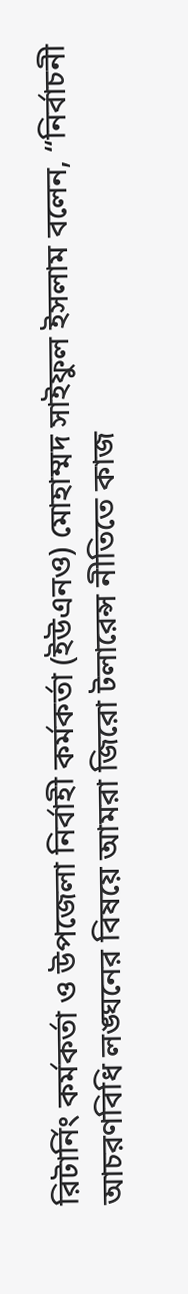রিটার্নিং কর্মকর্তা ও উপজেলা নির্বাহী কর্মকর্তা (ইউএনও) মোহাম্মদ সাইফুল ইসলাম বলেন, “নির্বাচনী আচরণবিধি লঙ্ঘনের বিষয়ে আমরা জিরো টলারেন্স নীতিতে কাজ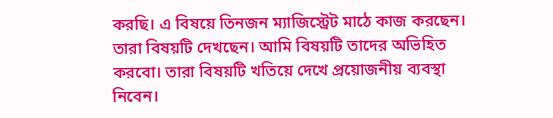করছি। এ বিষয়ে তিনজন ম্যাজিস্ট্রেট মাঠে কাজ করছেন। তারা বিষয়টি দেখছেন। আমি বিষয়টি তাদের অভিহিত করবো। তারা বিষয়টি খতিয়ে দেখে প্রয়োজনীয় ব্যবস্থা নিবেন।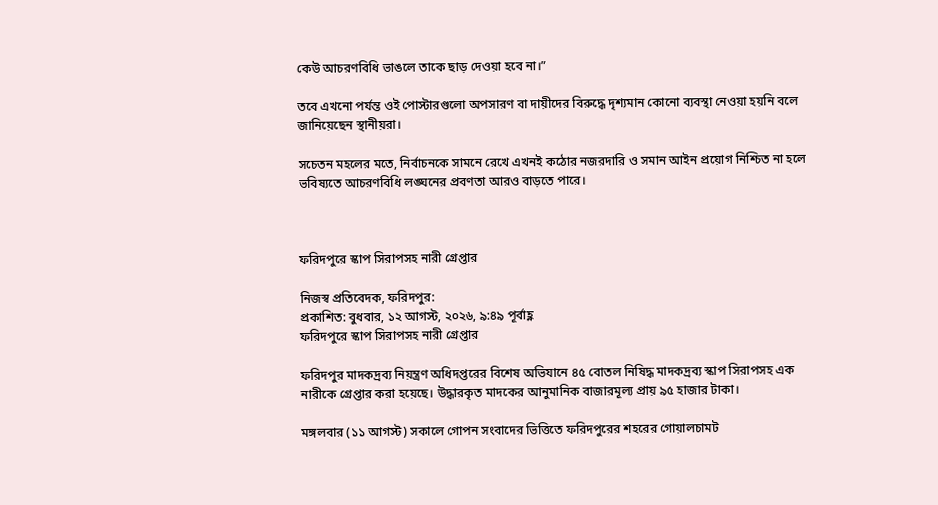কেউ আচরণবিধি ভাঙলে তাকে ছাড় দেওয়া হবে না।”

তবে এখনো পর্যন্ত ওই পোস্টারগুলো অপসারণ বা দায়ীদের বিরুদ্ধে দৃশ্যমান কোনো ব্যবস্থা নেওয়া হয়নি বলে জানিয়েছেন স্থানীয়রা।

সচেতন মহলের মতে, নির্বাচনকে সামনে রেখে এখনই কঠোর নজরদারি ও সমান আইন প্রয়োগ নিশ্চিত না হলে ভবিষ্যতে আচরণবিধি লঙ্ঘনের প্রবণতা আরও বাড়তে পারে।



ফরিদপুরে স্কাপ সিরাপসহ নারী গ্রেপ্তার

নিজস্ব প্রতিবেদক, ফরিদপুর:
প্রকাশিত: বুধবার, ১২ আগস্ট, ২০২৬, ৯:৪৯ পূর্বাহ্ণ
ফরিদপুরে স্কাপ সিরাপসহ নারী গ্রেপ্তার

ফরিদপুর মাদকদ্রব্য নিয়ন্ত্রণ অধিদপ্তরের বিশেষ অভিযানে ৪৫ বোতল নিষিদ্ধ মাদকদ্রব্য স্কাপ সিরাপসহ এক নারীকে গ্রেপ্তার করা হয়েছে। উদ্ধারকৃত মাদকের আনুমানিক বাজারমূল্য প্রায় ৯৫ হাজার টাকা।

মঙ্গলবার (১১ আগস্ট) সকালে গোপন সংবাদের ভিত্তিতে ফরিদপুরের শহরের গোয়ালচামট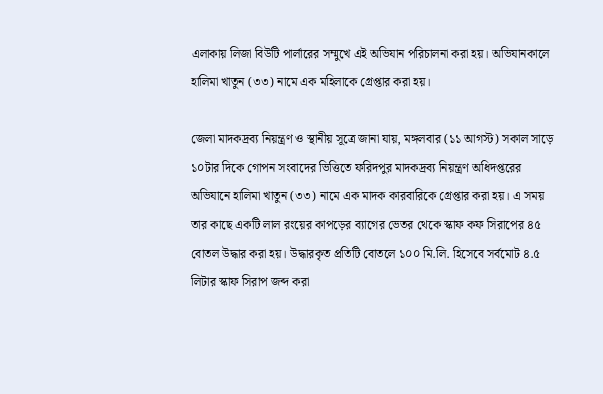এলাকায় লিজা বিউটি পার্লারের সম্মুখে এই অভিযান পরিচালনা করা হয়। অভিযানকালে হালিমা খাতুন (৩৩) নামে এক মহিলাকে গ্রেপ্তার করা হয়।

জেলা মাদকদ্রব্য নিয়ন্ত্রণ ও স্থানীয় সূত্রে জানা যায়, মঙ্গলবার (১১ আগস্ট) সকাল সাড়ে ১০টার দিকে গোপন সংবাদের ভিত্তিতে ফরিদপুর মাদকদ্রব্য নিয়ন্ত্রণ অধিদপ্তরের অভিযানে হালিমা খাতুন (৩৩) নামে এক মাদক কারবারিকে গ্রেপ্তার করা হয়। এ সময় তার কাছে একটি লাল রংয়ের কাপড়ের ব্যাগের ভেতর থেকে স্কাফ কফ সিরাপের ৪৫ বোতল উদ্ধার করা হয়। উদ্ধারকৃত প্রতিটি বোতলে ১০০ মি.লি. হিসেবে সর্বমোট ৪.৫ লিটার স্কাফ সিরাপ জব্দ করা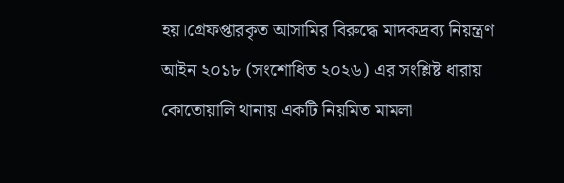হয়।গ্রেফপ্তারকৃত আসামির বিরুদ্ধে মাদকদ্রব্য নিয়ন্ত্রণ আইন ২০১৮ (সংশোধিত ২০২৬) এর সংশ্লিষ্ট ধারায় কোতোয়ালি থানায় একটি নিয়মিত মামলা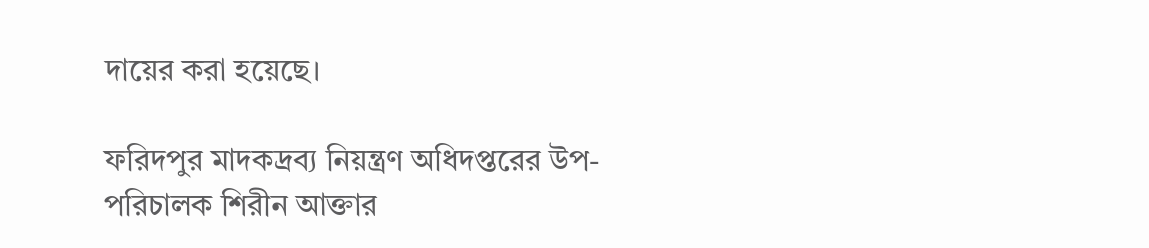দায়ের করা হয়েছে।

ফরিদপুর মাদকদ্রব্য নিয়ন্ত্রণ অধিদপ্তরের উপ-পরিচালক শিরীন আক্তার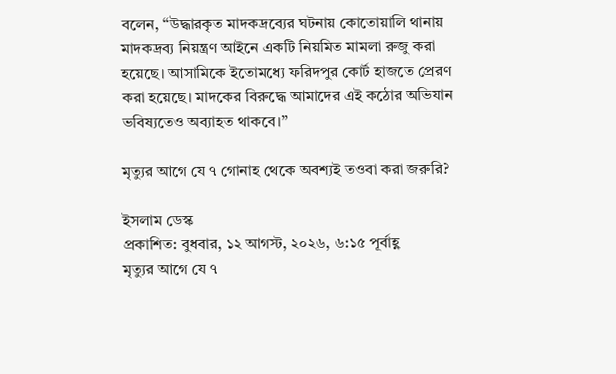বলেন, ‘‘উদ্ধারকৃত মাদকদ্রব্যের ঘটনায় কোতোয়ালি থানায় মাদকদ্রব্য নিয়ন্ত্রণ আইনে একটি নিয়মিত মামলা রুজু করা হয়েছে। আসামিকে ইতোমধ্যে ফরিদপুর কোর্ট হাজতে প্রেরণ করা হয়েছে। মাদকের বিরুদ্ধে আমাদের এই কঠোর অভিযান ভবিষ্যতেও অব্যাহত থাকবে।’’

মৃত্যুর আগে যে ৭ গোনাহ থেকে অবশ্যই তওবা করা জরুরি?

ইসলাম ডেস্ক
প্রকাশিত: বুধবার, ১২ আগস্ট, ২০২৬, ৬:১৫ পূর্বাহ্ণ
মৃত্যুর আগে যে ৭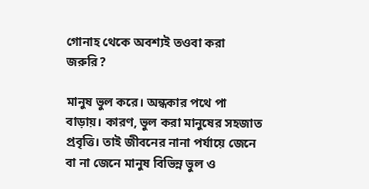গোনাহ থেকে অবশ্যই তওবা করা জরুরি?

মানুষ ভুল করে। অন্ধকার পথে পা বাড়ায়। কারণ, ভুল করা মানুষের সহজাত প্রবৃত্তি। তাই জীবনের নানা পর্যায়ে জেনে বা না জেনে মানুষ বিভিন্ন ভুল ও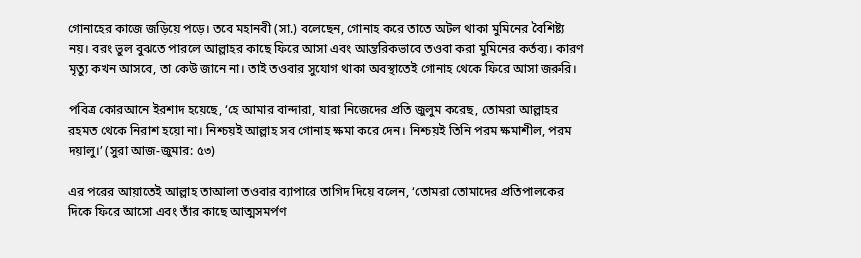গোনাহের কাজে জড়িয়ে পড়ে। তবে মহানবী (সা.) বলেছেন, গোনাহ করে তাতে অটল থাকা মুমিনের বৈশিষ্ট্য নয়। বরং ভুল বুঝতে পারলে আল্লাহর কাছে ফিরে আসা এবং আন্তরিকভাবে তওবা করা মুমিনের কর্তব্য। কারণ মৃত্যু কখন আসবে, তা কেউ জানে না। তাই তওবার সুযোগ থাকা অবস্থাতেই গোনাহ থেকে ফিরে আসা জরুরি।

পবিত্র কোরআনে ইরশাদ হয়েছে, ‘হে আমার বান্দারা, যারা নিজেদের প্রতি জুলুম করেছ, তোমরা আল্লাহর রহমত থেকে নিরাশ হয়ো না। নিশ্চয়ই আল্লাহ সব গোনাহ ক্ষমা করে দেন। নিশ্চয়ই তিনি পরম ক্ষমাশীল, পরম দয়ালু।’ (সুরা আজ-জুমার: ৫৩)

এর পরের আয়াতেই আল্লাহ তাআলা তওবার ব্যাপারে তাগিদ দিয়ে বলেন, ‘তোমরা তোমাদের প্রতিপালকের দিকে ফিরে আসো এবং তাঁর কাছে আত্মসমর্পণ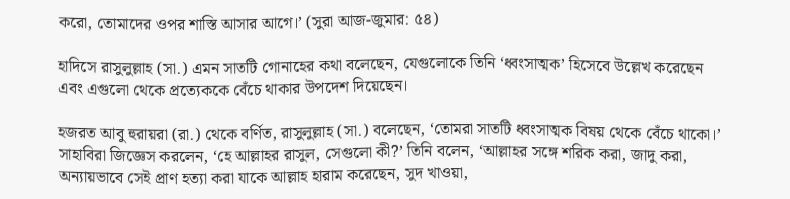করো, তোমাদের ওপর শাস্তি আসার আগে।’ (সুরা আজ-জুমার: ৫৪)

হাদিসে রাসুলুল্লাহ (সা.) এমন সাতটি গোনাহের কথা বলেছেন, যেগুলোকে তিনি ‘ধ্বংসাত্মক’ হিসেবে উল্লেখ করেছেন এবং এগুলো থেকে প্রত্যেককে বেঁচে থাকার উপদেশ দিয়েছেন।

হজরত আবু হুরায়রা (রা.) থেকে বর্ণিত, রাসুলুল্লাহ (সা.) বলেছেন, ‘তোমরা সাতটি ধ্বংসাত্মক বিষয় থেকে বেঁচে থাকো।’ সাহাবিরা জিজ্ঞেস করলেন, ‘হে আল্লাহর রাসুল, সেগুলো কী?’ তিনি বলেন, ‘আল্লাহর সঙ্গে শরিক করা, জাদু করা, অন্যায়ভাবে সেই প্রাণ হত্যা করা যাকে আল্লাহ হারাম করেছেন, সুদ খাওয়া,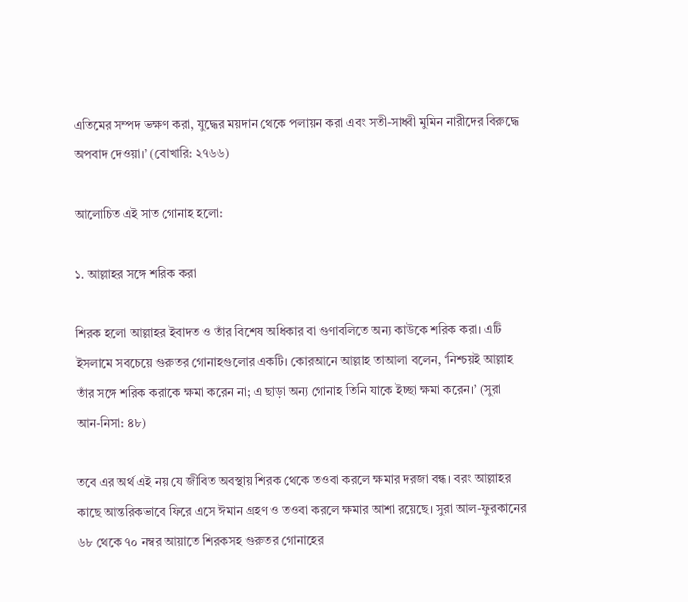এতিমের সম্পদ ভক্ষণ করা, যুদ্ধের ময়দান থেকে পলায়ন করা এবং সতী-সাধ্বী মুমিন নারীদের বিরুদ্ধে অপবাদ দেওয়া।’ (বোখারি: ২৭৬৬)

আলোচিত এই সাত গোনাহ হলো:

১. আল্লাহর সঙ্গে শরিক করা

শিরক হলো আল্লাহর ইবাদত ও তাঁর বিশেষ অধিকার বা গুণাবলিতে অন্য কাউকে শরিক করা। এটি ইসলামে সবচেয়ে গুরুতর গোনাহগুলোর একটি। কোরআনে আল্লাহ তাআলা বলেন, ‘নিশ্চয়ই আল্লাহ তাঁর সঙ্গে শরিক করাকে ক্ষমা করেন না; এ ছাড়া অন্য গোনাহ তিনি যাকে ইচ্ছা ক্ষমা করেন।’ (সুরা আন-নিসা: ৪৮)

তবে এর অর্থ এই নয় যে জীবিত অবস্থায় শিরক থেকে তওবা করলে ক্ষমার দরজা বন্ধ। বরং আল্লাহর কাছে আন্তরিকভাবে ফিরে এসে ঈমান গ্রহণ ও তওবা করলে ক্ষমার আশা রয়েছে। সুরা আল-ফুরকানের ৬৮ থেকে ৭০ নম্বর আয়াতে শিরকসহ গুরুতর গোনাহের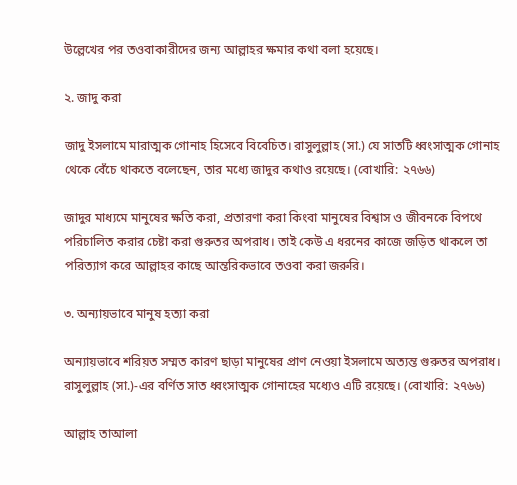উল্লেখের পর তওবাকারীদের জন্য আল্লাহর ক্ষমার কথা বলা হয়েছে।

২. জাদু করা

জাদু ইসলামে মারাত্মক গোনাহ হিসেবে বিবেচিত। রাসুলুল্লাহ (সা.) যে সাতটি ধ্বংসাত্মক গোনাহ থেকে বেঁচে থাকতে বলেছেন, তার মধ্যে জাদুর কথাও রয়েছে। (বোখারি: ২৭৬৬)

জাদুর মাধ্যমে মানুষের ক্ষতি করা, প্রতারণা করা কিংবা মানুষের বিশ্বাস ও জীবনকে বিপথে পরিচালিত করার চেষ্টা করা গুরুতর অপরাধ। তাই কেউ এ ধরনের কাজে জড়িত থাকলে তা পরিত্যাগ করে আল্লাহর কাছে আন্তরিকভাবে তওবা করা জরুরি।

৩. অন্যায়ভাবে মানুষ হত্যা করা

অন্যায়ভাবে শরিয়ত সম্মত কারণ ছাড়া মানুষের প্রাণ নেওয়া ইসলামে অত্যন্ত গুরুতর অপরাধ। রাসুলুল্লাহ (সা.)-এর বর্ণিত সাত ধ্বংসাত্মক গোনাহের মধ্যেও এটি রয়েছে। (বোখারি: ২৭৬৬)

আল্লাহ তাআলা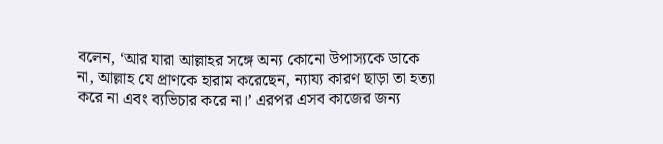বলেন, ‘আর যারা আল্লাহর সঙ্গে অন্য কোনো উপাস্যকে ডাকে না, আল্লাহ যে প্রাণকে হারাম করেছেন, ন্যায্য কারণ ছাড়া তা হত্যা করে না এবং ব্যভিচার করে না।’ এরপর এসব কাজের জন্য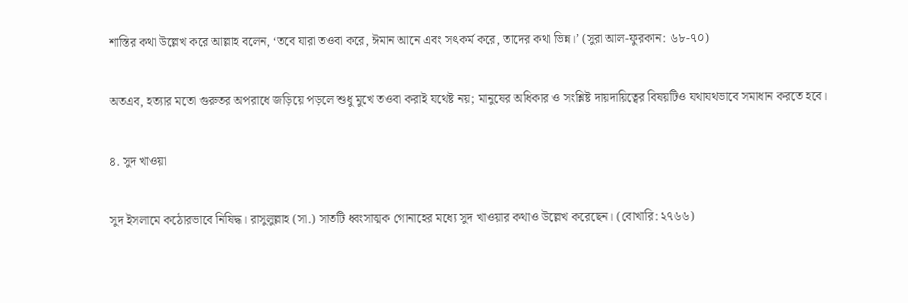শাস্তির কথা উল্লেখ করে আল্লাহ বলেন, ‘তবে যারা তওবা করে, ঈমান আনে এবং সৎকর্ম করে, তাদের কথা ভিন্ন।’ (সুরা আল-ফুরকান: ৬৮-৭০)

অতএব, হত্যার মতো গুরুতর অপরাধে জড়িয়ে পড়লে শুধু মুখে তওবা করাই যথেষ্ট নয়; মানুষের অধিকার ও সংশ্লিষ্ট দায়দায়িত্বের বিষয়টিও যথাযথভাবে সমাধান করতে হবে।

৪. সুদ খাওয়া

সুদ ইসলামে কঠোরভাবে নিষিদ্ধ। রাসুলুল্লাহ (সা.) সাতটি ধ্বংসাত্মক গোনাহের মধ্যে সুদ খাওয়ার কথাও উল্লেখ করেছেন। (বোখারি: ২৭৬৬)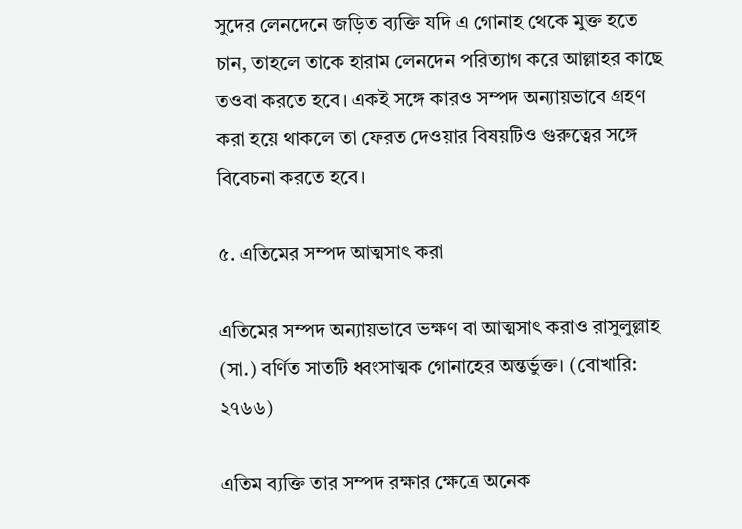সুদের লেনদেনে জড়িত ব্যক্তি যদি এ গোনাহ থেকে মুক্ত হতে চান, তাহলে তাকে হারাম লেনদেন পরিত্যাগ করে আল্লাহর কাছে তওবা করতে হবে। একই সঙ্গে কারও সম্পদ অন্যায়ভাবে গ্রহণ করা হয়ে থাকলে তা ফেরত দেওয়ার বিষয়টিও গুরুত্বের সঙ্গে বিবেচনা করতে হবে।

৫. এতিমের সম্পদ আত্মসাৎ করা

এতিমের সম্পদ অন্যায়ভাবে ভক্ষণ বা আত্মসাৎ করাও রাসুলুল্লাহ (সা.) বর্ণিত সাতটি ধ্বংসাত্মক গোনাহের অন্তর্ভুক্ত। (বোখারি: ২৭৬৬)

এতিম ব্যক্তি তার সম্পদ রক্ষার ক্ষেত্রে অনেক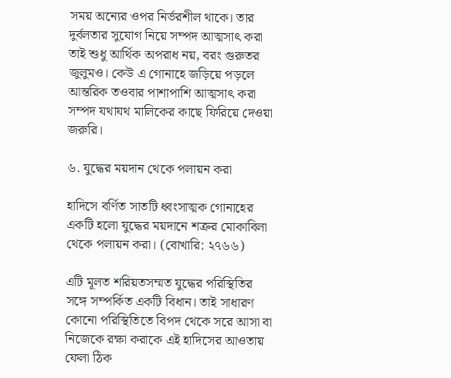সময় অন্যের ওপর নির্ভরশীল থাকে। তার দুর্বলতার সুযোগ নিয়ে সম্পদ আত্মসাৎ করা তাই শুধু আর্থিক অপরাধ নয়, বরং গুরুতর জুলুমও। কেউ এ গোনাহে জড়িয়ে পড়লে আন্তরিক তওবার পাশাপাশি আত্মসাৎ করা সম্পদ যথাযথ মালিকের কাছে ফিরিয়ে দেওয়া জরুরি।

৬. যুদ্ধের ময়দান থেকে পলায়ন করা

হাদিসে বর্ণিত সাতটি ধ্বংসাত্মক গোনাহের একটি হলো যুদ্ধের ময়দানে শত্রুর মোকাবিলা থেকে পলায়ন করা। (বোখারি: ২৭৬৬)

এটি মূলত শরিয়তসম্মত যুদ্ধের পরিস্থিতির সঙ্গে সম্পর্কিত একটি বিধান। তাই সাধারণ কোনো পরিস্থিতিতে বিপদ থেকে সরে আসা বা নিজেকে রক্ষা করাকে এই হাদিসের আওতায় ফেলা ঠিক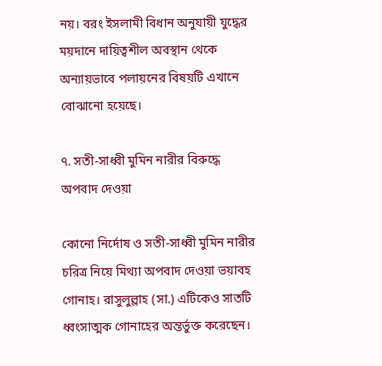নয়। বরং ইসলামী বিধান অনুযায়ী যুদ্ধের ময়দানে দায়িত্বশীল অবস্থান থেকে অন্যায়ভাবে পলায়নের বিষয়টি এখানে বোঝানো হয়েছে।

৭. সতী-সাধ্বী মুমিন নারীর বিরুদ্ধে অপবাদ দেওয়া

কোনো নির্দোষ ও সতী-সাধ্বী মুমিন নারীর চরিত্র নিয়ে মিথ্যা অপবাদ দেওয়া ভয়াবহ গোনাহ। রাসুলুল্লাহ (সা.) এটিকেও সাতটি ধ্বংসাত্মক গোনাহের অন্তর্ভুক্ত করেছেন।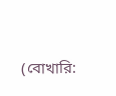(বোখারি: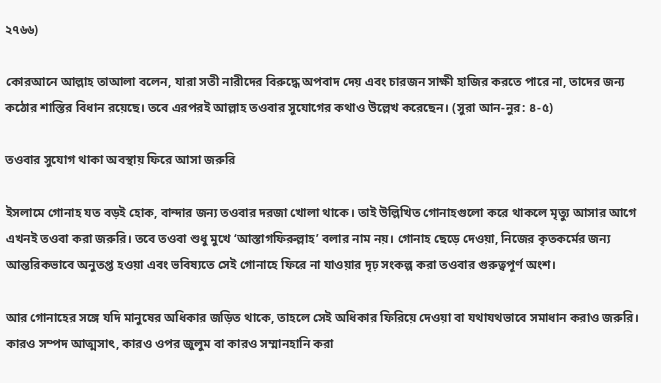২৭৬৬)

কোরআনে আল্লাহ তাআলা বলেন, যারা সতী নারীদের বিরুদ্ধে অপবাদ দেয় এবং চারজন সাক্ষী হাজির করতে পারে না, তাদের জন্য কঠোর শাস্তির বিধান রয়েছে। তবে এরপরই আল্লাহ তওবার সুযোগের কথাও উল্লেখ করেছেন। (সুরা আন-নুর: ৪-৫)

তওবার সুযোগ থাকা অবস্থায় ফিরে আসা জরুরি

ইসলামে গোনাহ যত বড়ই হোক, বান্দার জন্য তওবার দরজা খোলা থাকে। তাই উল্লিখিত গোনাহগুলো করে থাকলে মৃত্যু আসার আগে এখনই তওবা করা জরুরি। তবে তওবা শুধু মুখে ‘আস্তাগফিরুল্লাহ’ বলার নাম নয়। গোনাহ ছেড়ে দেওয়া, নিজের কৃতকর্মের জন্য আন্তরিকভাবে অনুতপ্ত হওয়া এবং ভবিষ্যতে সেই গোনাহে ফিরে না যাওয়ার দৃঢ় সংকল্প করা তওবার গুরুত্বপূর্ণ অংশ।

আর গোনাহের সঙ্গে যদি মানুষের অধিকার জড়িত থাকে, তাহলে সেই অধিকার ফিরিয়ে দেওয়া বা যথাযথভাবে সমাধান করাও জরুরি। কারও সম্পদ আত্মসাৎ, কারও ওপর জুলুম বা কারও সম্মানহানি করা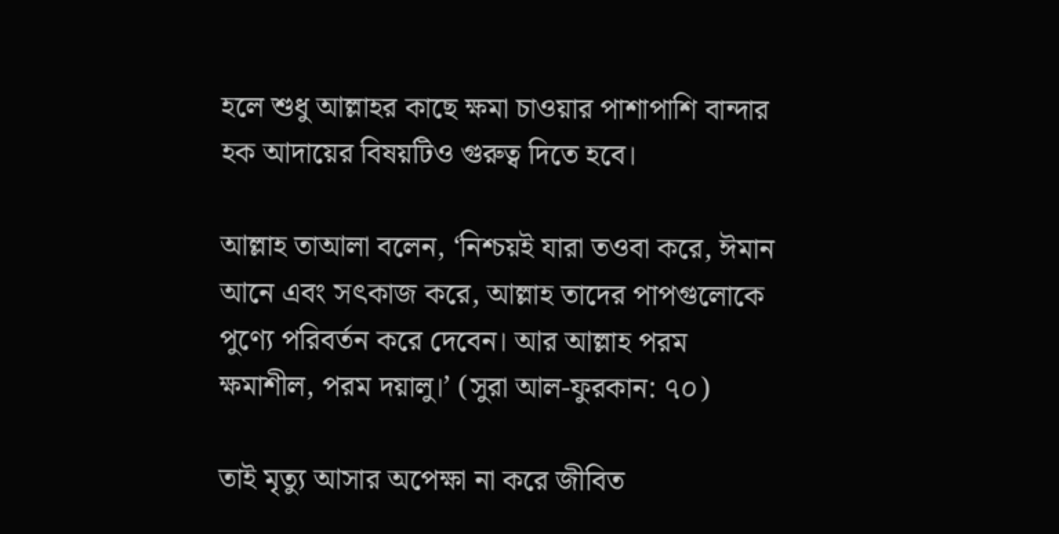হলে শুধু আল্লাহর কাছে ক্ষমা চাওয়ার পাশাপাশি বান্দার হক আদায়ের বিষয়টিও গুরুত্ব দিতে হবে।

আল্লাহ তাআলা বলেন, ‘নিশ্চয়ই যারা তওবা করে, ঈমান আনে এবং সৎকাজ করে, আল্লাহ তাদের পাপগুলোকে পুণ্যে পরিবর্তন করে দেবেন। আর আল্লাহ পরম ক্ষমাশীল, পরম দয়ালু।’ (সুরা আল-ফুরকান: ৭০)

তাই মৃত্যু আসার অপেক্ষা না করে জীবিত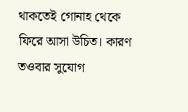থাকতেই গোনাহ থেকে ফিরে আসা উচিত। কারণ তওবার সুযোগ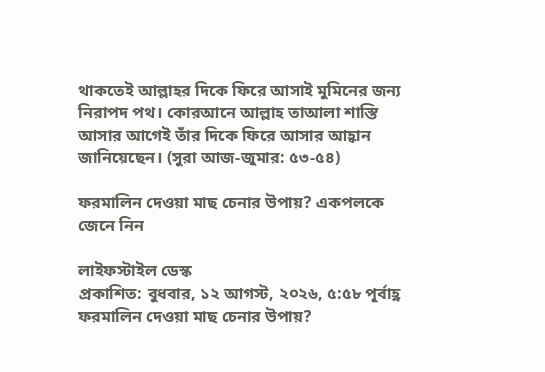থাকতেই আল্লাহর দিকে ফিরে আসাই মুমিনের জন্য নিরাপদ পথ। কোরআনে আল্লাহ তাআলা শাস্তি আসার আগেই তাঁর দিকে ফিরে আসার আহ্বান জানিয়েছেন। (সুরা আজ-জুমার: ৫৩-৫৪)

ফরমালিন দেওয়া মাছ চেনার উপায়? একপলকে জেনে নিন

লাইফস্টাইল ডেস্ক
প্রকাশিত: বুধবার, ১২ আগস্ট, ২০২৬, ৫:৫৮ পূর্বাহ্ণ
ফরমালিন দেওয়া মাছ চেনার উপায়?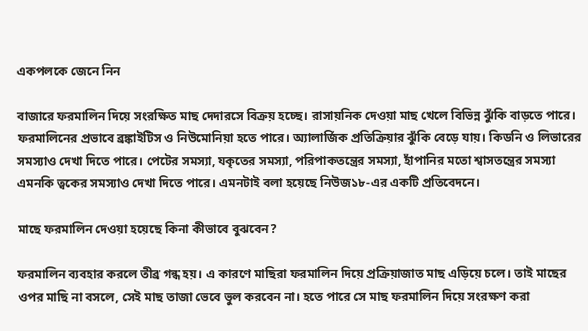একপলকে জেনে নিন

বাজারে ফরমালিন দিয়ে সংরক্ষিত মাছ দেদারসে বিক্রয় হচ্ছে। রাসায়নিক দেওয়া মাছ খেলে বিভিন্ন ঝুঁকি বাড়তে পারে। ফরমালিনের প্রভাবে ব্রঙ্কাইটিস ও নিউমোনিয়া হতে পারে। অ্যালার্জিক প্রতিক্রিয়ার ঝুঁকি বেড়ে যায়। কিডনি ও লিভারের সমস্যাও দেখা দিতে পারে। পেটের সমস্যা, যকৃতের সমস্যা, পরিপাকতন্ত্রের সমস্যা, হাঁপানির মতো শ্বাসতন্ত্রের সমস্যা এমনকি ত্বকের সমস্যাও দেখা দিতে পারে। এমনটাই বলা হয়েছে নিউজ১৮-এর একটি প্রতিবেদনে।

মাছে ফরমালিন দেওয়া হয়েছে কিনা কীভাবে বুঝবেন?

ফরমালিন ব্যবহার করলে তীব্র গন্ধ হয়। এ কারণে মাছিরা ফরমালিন দিয়ে প্রক্রিয়াজাত মাছ এড়িয়ে চলে। তাই মাছের ওপর মাছি না বসলে, সেই মাছ তাজা ভেবে ভুল করবেন না। হতে পারে সে মাছ ফরমালিন দিয়ে সংরক্ষণ করা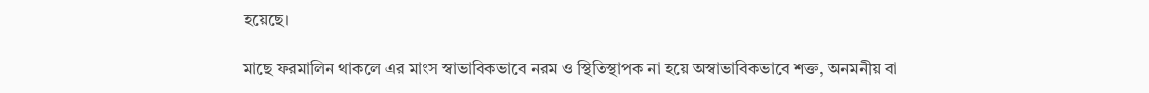হয়েছে।

মাছে ফরমালিন থাকলে এর মাংস স্বাভাবিকভাবে নরম ও স্থিতিস্থাপক না হয়ে অস্বাভাবিকভাবে শক্ত, অনমনীয় বা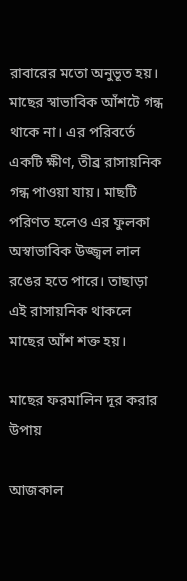রাবারের মতো অনুভূত হয়। মাছের স্বাভাবিক আঁশটে গন্ধ থাকে না। এর পরিবর্তে একটি ক্ষীণ, তীব্র রাসায়নিক গন্ধ পাওয়া যায়। মাছটি পরিণত হলেও এর ফুলকা অস্বাভাবিক উজ্জ্বল লাল রঙের হতে পারে। তাছাড়া এই রাসায়নিক থাকলে মাছের আঁশ শক্ত হয়।

মাছের ফরমালিন দূর করার উপায়

আজকাল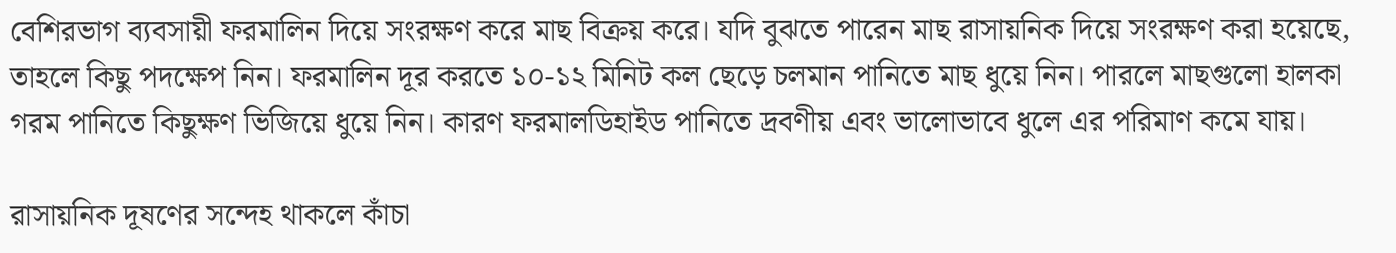বেশিরভাগ ব্যবসায়ী ফরমালিন দিয়ে সংরক্ষণ করে মাছ বিক্রয় করে। যদি বুঝতে পারেন মাছ রাসায়নিক দিয়ে সংরক্ষণ করা হয়েছে, তাহলে কিছু পদক্ষেপ নিন। ফরমালিন দূর করতে ১০-১২ মিনিট কল ছেড়ে চলমান পানিতে মাছ ধুয়ে নিন। পারলে মাছগুলো হালকা গরম পানিতে কিছুক্ষণ ভিজিয়ে ধুয়ে নিন। কারণ ফরমালডিহাইড পানিতে দ্রবণীয় এবং ভালোভাবে ধুলে এর পরিমাণ কমে যায়।

রাসায়নিক দূষণের সন্দেহ থাকলে কাঁচা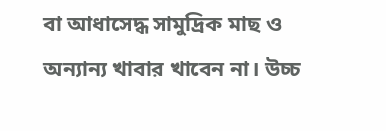বা আধাসেদ্ধ সামুদ্রিক মাছ ও অন্যান্য খাবার খাবেন না। উচ্চ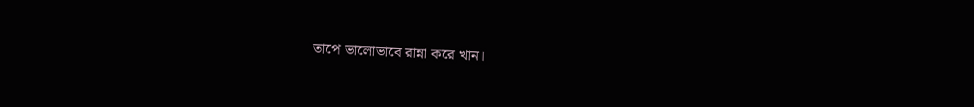তাপে ভালোভাবে রান্না করে খান।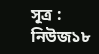সূত্র : নিউজ১৮